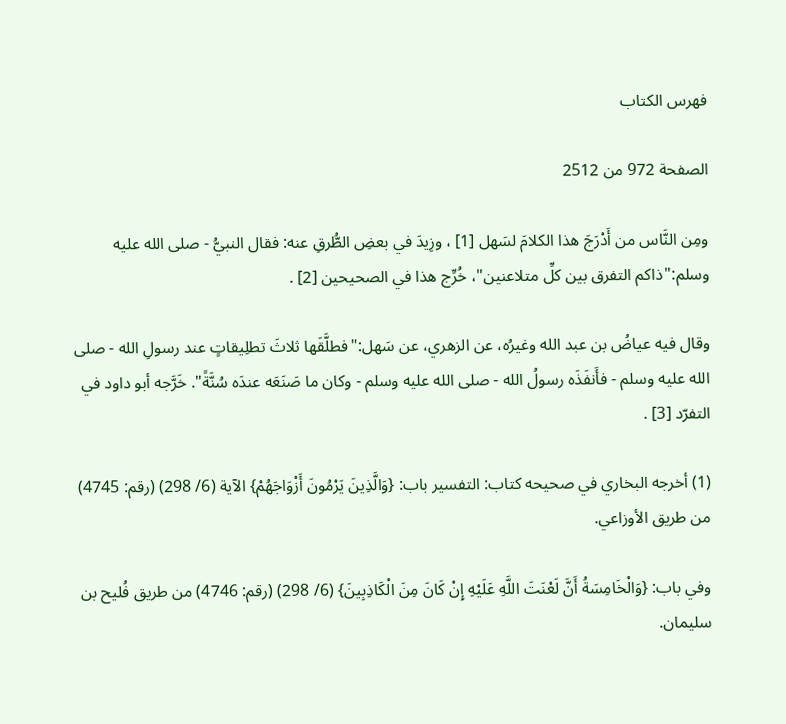فهرس الكتاب

الصفحة 972 من 2512

ومِن النَّاس من أَدْرَجَ هذا الكلامَ لسَهل [1] ، وزِيدَ في بعضِ الطُّرقِ عنه: فقال النبيُّ - صلى الله عليه وسلم:"ذاكم التفرق بين كلِّ متلاعنين"، خُرِّج هذا في الصحيحين [2] .

وقال فيه عياضُ بن عبد الله وغيرُه، عن الزهري، عن سَهل:"فطلَّقَها ثلاثَ تطلِيقاتٍ عند رسولِ الله - صلى الله عليه وسلم - فأَنفَذَه رسولُ الله - صلى الله عليه وسلم - وكان ما صَنَعَه عندَه سُنَّةً". خَرَّجه أبو داود في التفرّد [3] .

(1) أخرجه البخاري في صحيحه كتاب: التفسير باب: {وَالَّذِينَ يَرْمُونَ أَزْوَاجَهُمْ} الآية (6/ 298) (رقم: 4745) من طريق الأوزاعي.

وفي باب: {وَالْخَامِسَةُ أَنَّ لَعْنَتَ اللَّهِ عَلَيْهِ إِنْ كَانَ مِنَ الْكَاذِبِينَ} (6/ 298) (رقم: 4746) من طريق فُليح بن سليمان.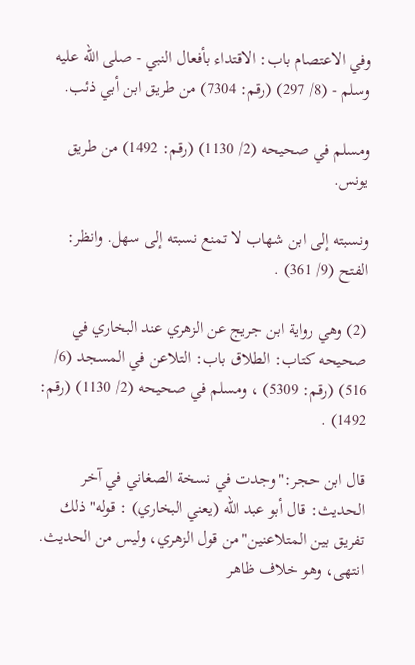وفي الاعتصام باب: الاقتداء بأفعال النبي - صلى الله عليه وسلم - (8/ 297) (رقم: 7304) من طريق ابن أبي ذئب.

ومسلم في صحيحه (2/ 1130) (رقم: 1492) من طريق يونس.

ونسبته إلى ابن شهاب لا تمنع نسبته إلى سهل. وانظر: الفتح (9/ 361) .

(2) وهي رواية ابن جريج عن الزهري عند البخاري في صحيحه كتاب: الطلاق باب: التلاعن في المسجد (6/ 516) (رقم: 5309) ، ومسلم في صحيحه (2/ 1130) (رقم: 1492) .

قال ابن حجر:"وجدت في نسخة الصغاني في آخر الحديث: قال أبو عبد الله (يعني البخاري) : قوله"ذلك تفريق بين المتلاعنين"من قول الزهري، وليس من الحديث. انتهى، وهو خلاف ظاهر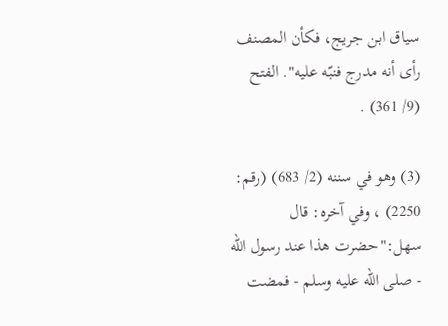سياق ابن جريج، فكأن المصنف رأى أنه مدرج فنبّه عليه". الفتح (9/ 361) .

(3) وهو في سننه (2/ 683) (رقم: 2250) ، وفي آخره: قال سهل:"حضرت هذا عند رسول الله - صلى الله عليه وسلم - فمضت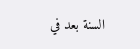السنة بعد في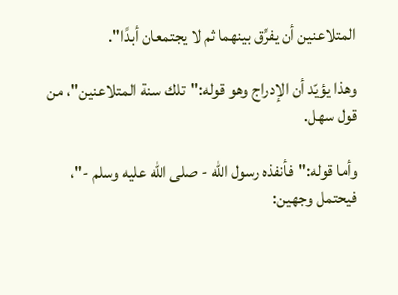المتلاعنين أن يفرِّق بينهما ثم لا يجتمعان أبدًا".

وهذا يؤيّد أن الإدراج وهو قوله:"تلك سنة المتلاعنين"، من قول سهل.

وأما قوله:"فأنفذه رسول الله - صلى الله عليه وسلم -"، فيحتمل وجهين: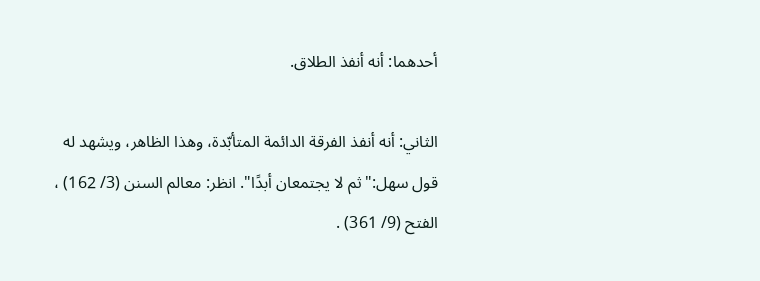أحدهما: أنه أنفذ الطلاق.

الثاني: أنه أنفذ الفرقة الدائمة المتأبّدة، وهذا الظاهر، ويشهد له قول سهل:"ثم لا يجتمعان أبدًا". انظر: معالم السنن (3/ 162) ، الفتح (9/ 361) .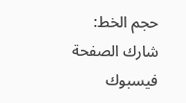حجم الخط:
شارك الصفحة
فيسبوك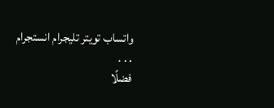واتساب تويتر تليجرام انستجرام
. . .
فضلًا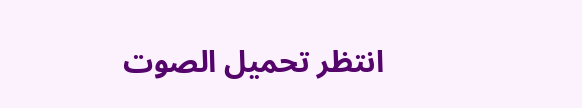انتظر تحميل الصوت